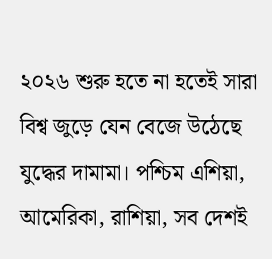২০২৬ শুরু হতে না হতেই সারা বিশ্ব জুড়ে যেন বেজে উঠেছে যুদ্ধের দামামা। পশ্চিম এশিয়া, আমেরিকা, রাশিয়া, সব দেশই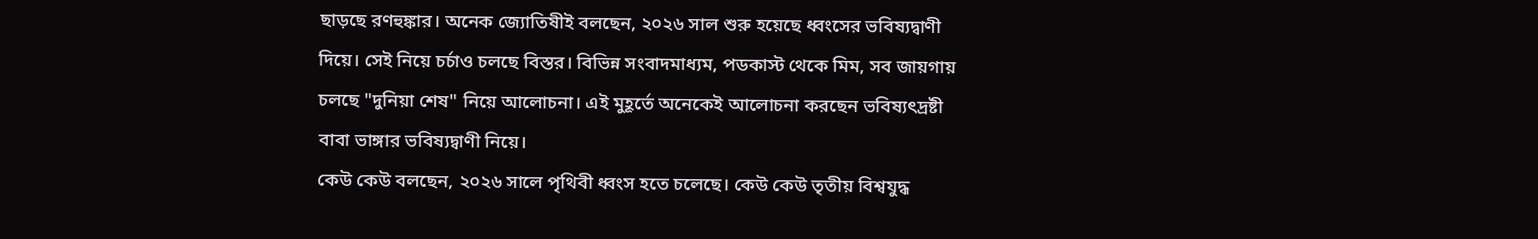ছাড়ছে রণহুঙ্কার। অনেক জ্যোতিষীই বলছেন, ২০২৬ সাল শুরু হয়েছে ধ্বংসের ভবিষ্যদ্বাণী দিয়ে। সেই নিয়ে চর্চাও চলছে বিস্তর। বিভিন্ন সংবাদমাধ্যম, পডকাস্ট থেকে মিম, সব জায়গায় চলছে "দুনিয়া শেষ" নিয়ে আলোচনা। এই মুহূর্তে অনেকেই আলোচনা করছেন ভবিষ্যৎদ্রষ্টী বাবা ভাঙ্গার ভবিষ্যদ্বাণী নিয়ে।
কেউ কেউ বলছেন, ২০২৬ সালে পৃথিবী ধ্বংস হতে চলেছে। কেউ কেউ তৃতীয় বিশ্বযুদ্ধ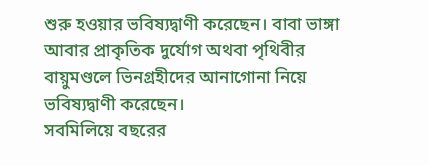শুরু হওয়ার ভবিষ্যদ্বাণী করেছেন। বাবা ভাঙ্গা আবার প্রাকৃতিক দুর্যোগ অথবা পৃথিবীর বায়ুমণ্ডলে ভিনগ্রহীদের আনাগোনা নিয়ে ভবিষ্যদ্বাণী করেছেন।
সবমিলিয়ে বছরের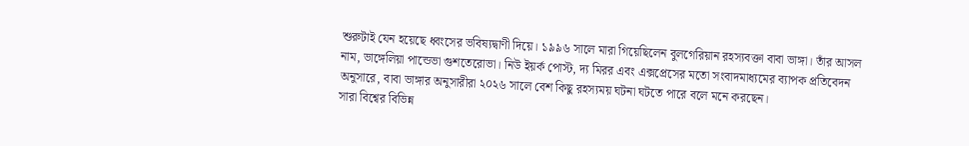শুরুটাই যেন হয়েছে ধ্বংসের ভবিষ্যদ্বাণী দিয়ে। ১৯৯৬ সালে মারা গিয়েছিলেন বুলগেরিয়ান রহস্যবক্তা বাবা ভাঙ্গা। তাঁর আসল নাম, ভাঙ্গেলিয়া পান্ডেভা গুশতেরোভা। নিউ ইয়র্ক পোস্ট, দ্য মিরর এবং এক্সপ্রেসের মতো সংবাদমাধ্যমের ব্যাপক প্রতিবেদন অনুসারে, বাবা ভাঙ্গার অনুসারীরা ২০২৬ সালে বেশ কিছু রহস্যময় ঘটনা ঘটতে পারে বলে মনে করছেন।
সারা বিশ্বের বিভিন্ন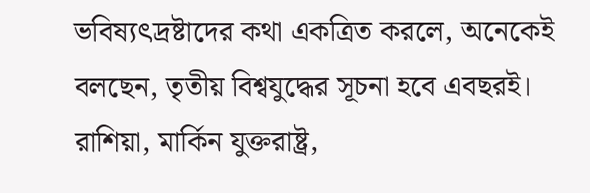ভবিষ্যৎদ্রষ্টাদের কথা একত্রিত করলে, অনেকেই বলছেন, তৃতীয় বিশ্বযুদ্ধের সূচনা হবে এবছরই। রাশিয়া, মার্কিন যুক্তরাষ্ট্র,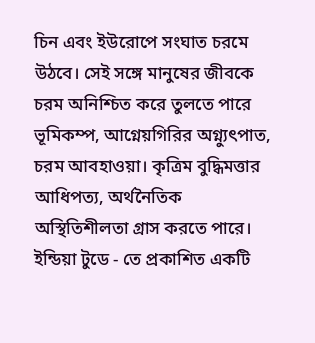চিন এবং ইউরোপে সংঘাত চরমে উঠবে। সেই সঙ্গে মানুষের জীবকে চরম অনিশ্চিত করে তুলতে পারে ভূমিকম্প, আগ্নেয়গিরির অগ্ন্যুৎপাত, চরম আবহাওয়া। কৃত্রিম বুদ্ধিমত্তার আধিপত্য, অর্থনৈতিক অস্থিতিশীলতা গ্রাস করতে পারে।
ইন্ডিয়া টুডে - তে প্রকাশিত একটি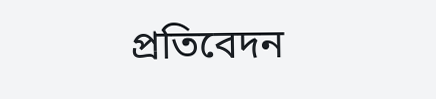প্রতিবেদন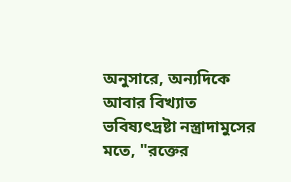অনুসারে, অন্যদিকে আবার বিখ্যাত ভবিষ্যৎদ্রষ্টা নস্ত্রাদামুসের মতে, "রক্তের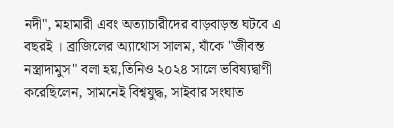নদী", মহামারী এবং অত্যাচারীদের বাড়বাড়ন্ত ঘটবে এ বছরই । ব্রাজিলের অ্যাথোস সালম, যাঁকে "জীবন্ত নস্ত্রাদামুস" বলা হয়,তিনিও ২০২৪ সালে ভবিষ্যদ্বাণী করেছিলেন, সামনেই বিশ্বযুদ্ধ, সাইবার সংঘাত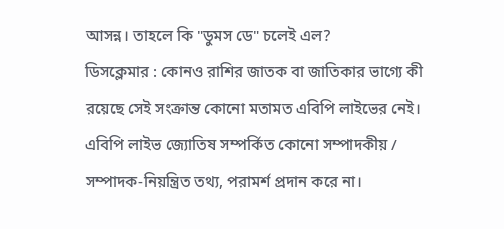আসন্ন। তাহলে কি "ডুমস ডে" চলেই এল?
ডিসক্লেমার : কোনও রাশির জাতক বা জাতিকার ভাগ্যে কী রয়েছে সেই সংক্রান্ত কোনো মতামত এবিপি লাইভের নেই। এবিপি লাইভ জ্যোতিষ সম্পর্কিত কোনো সম্পাদকীয় / সম্পাদক-নিয়ন্ত্রিত তথ্য, পরামর্শ প্রদান করে না।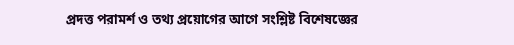প্রদত্ত পরামর্শ ও তথ্য প্রয়োগের আগে সংশ্লিষ্ট বিশেষজ্ঞের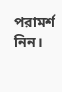পরামর্শ নিন।